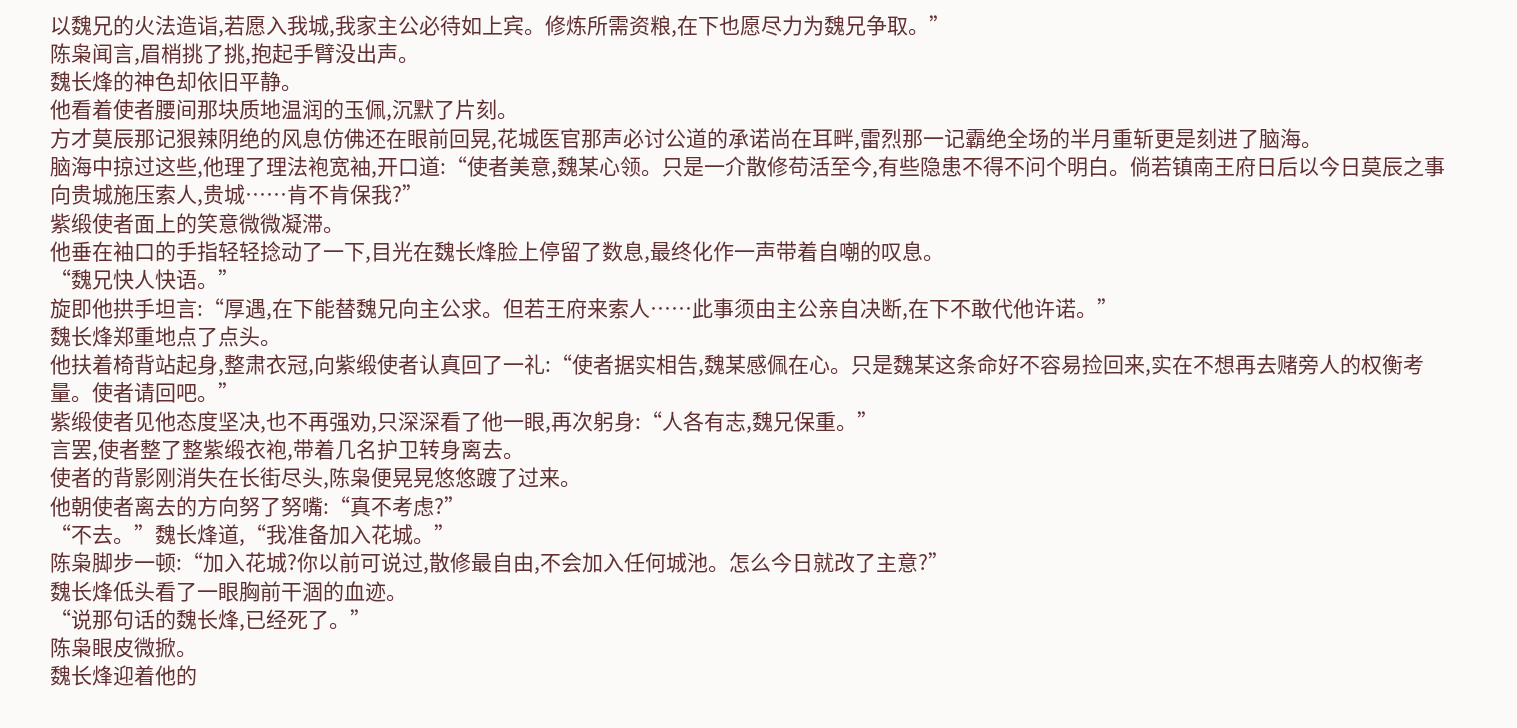以魏兄的火法造诣,若愿入我城,我家主公必待如上宾。修炼所需资粮,在下也愿尽力为魏兄争取。”
陈枭闻言,眉梢挑了挑,抱起手臂没出声。
魏长烽的神色却依旧平静。
他看着使者腰间那块质地温润的玉佩,沉默了片刻。
方才莫辰那记狠辣阴绝的风息仿佛还在眼前回晃,花城医官那声必讨公道的承诺尚在耳畔,雷烈那一记霸绝全场的半月重斩更是刻进了脑海。
脑海中掠过这些,他理了理法袍宽袖,开口道:“使者美意,魏某心领。只是一介散修苟活至今,有些隐患不得不问个明白。倘若镇南王府日后以今日莫辰之事向贵城施压索人,贵城……肯不肯保我?”
紫缎使者面上的笑意微微凝滞。
他垂在袖口的手指轻轻捻动了一下,目光在魏长烽脸上停留了数息,最终化作一声带着自嘲的叹息。
“魏兄快人快语。”
旋即他拱手坦言:“厚遇,在下能替魏兄向主公求。但若王府来索人……此事须由主公亲自决断,在下不敢代他许诺。”
魏长烽郑重地点了点头。
他扶着椅背站起身,整肃衣冠,向紫缎使者认真回了一礼:“使者据实相告,魏某感佩在心。只是魏某这条命好不容易捡回来,实在不想再去赌旁人的权衡考量。使者请回吧。”
紫缎使者见他态度坚决,也不再强劝,只深深看了他一眼,再次躬身:“人各有志,魏兄保重。”
言罢,使者整了整紫缎衣袍,带着几名护卫转身离去。
使者的背影刚消失在长街尽头,陈枭便晃晃悠悠踱了过来。
他朝使者离去的方向努了努嘴:“真不考虑?”
“不去。”魏长烽道,“我准备加入花城。”
陈枭脚步一顿:“加入花城?你以前可说过,散修最自由,不会加入任何城池。怎么今日就改了主意?”
魏长烽低头看了一眼胸前干涸的血迹。
“说那句话的魏长烽,已经死了。”
陈枭眼皮微掀。
魏长烽迎着他的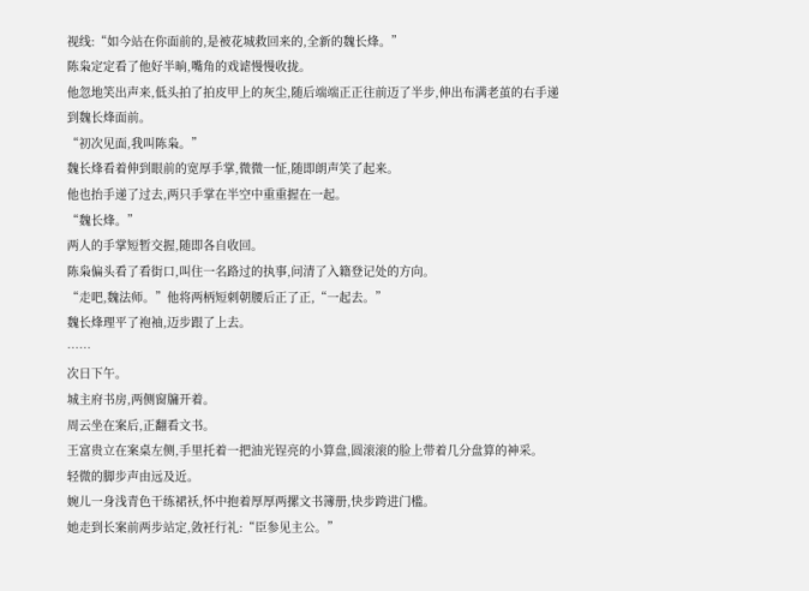视线:“如今站在你面前的,是被花城救回来的,全新的魏长烽。”
陈枭定定看了他好半晌,嘴角的戏谑慢慢收拢。
他忽地笑出声来,低头拍了拍皮甲上的灰尘,随后端端正正往前迈了半步,伸出布满老茧的右手递到魏长烽面前。
“初次见面,我叫陈枭。”
魏长烽看着伸到眼前的宽厚手掌,微微一怔,随即朗声笑了起来。
他也抬手递了过去,两只手掌在半空中重重握在一起。
“魏长烽。”
两人的手掌短暂交握,随即各自收回。
陈枭偏头看了看街口,叫住一名路过的执事,问清了入籍登记处的方向。
“走吧,魏法师。”他将两柄短刺朝腰后正了正,“一起去。”
魏长烽理平了袍袖,迈步跟了上去。
……
次日下午。
城主府书房,两侧窗牖开着。
周云坐在案后,正翻看文书。
王富贵立在案桌左侧,手里托着一把油光锃亮的小算盘,圆滚滚的脸上带着几分盘算的神采。
轻微的脚步声由远及近。
婉儿一身浅青色干练裙袄,怀中抱着厚厚两摞文书簿册,快步跨进门槛。
她走到长案前两步站定,敛衽行礼:“臣参见主公。”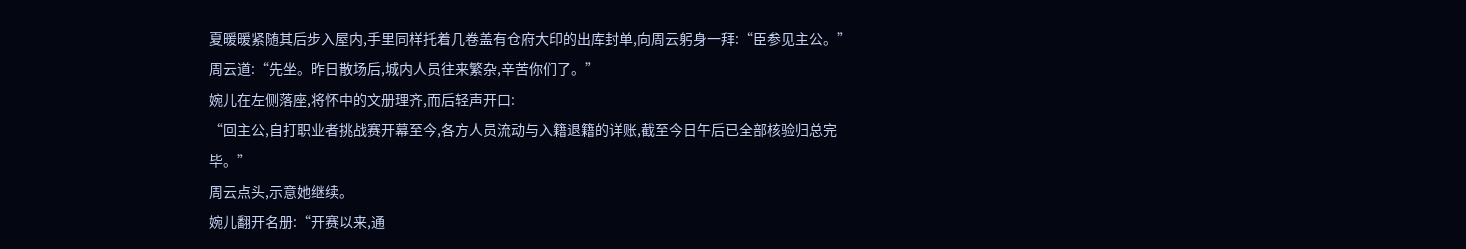夏暖暖紧随其后步入屋内,手里同样托着几卷盖有仓府大印的出库封单,向周云躬身一拜:“臣参见主公。”
周云道:“先坐。昨日散场后,城内人员往来繁杂,辛苦你们了。”
婉儿在左侧落座,将怀中的文册理齐,而后轻声开口:
“回主公,自打职业者挑战赛开幕至今,各方人员流动与入籍退籍的详账,截至今日午后已全部核验归总完毕。”
周云点头,示意她继续。
婉儿翻开名册:“开赛以来,通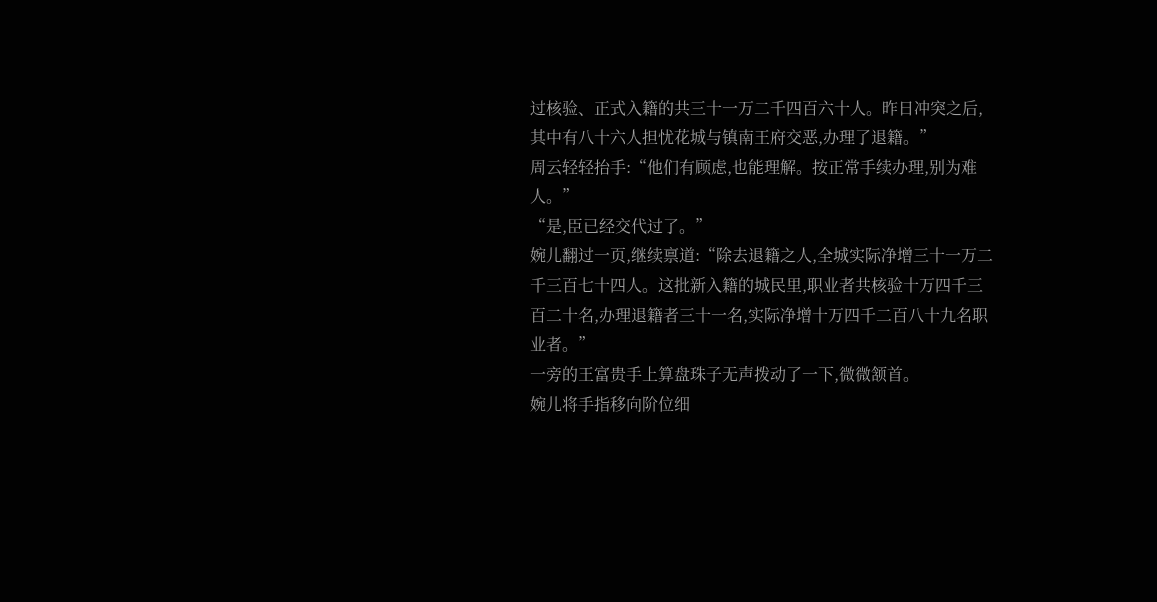过核验、正式入籍的共三十一万二千四百六十人。昨日冲突之后,其中有八十六人担忧花城与镇南王府交恶,办理了退籍。”
周云轻轻抬手:“他们有顾虑,也能理解。按正常手续办理,别为难人。”
“是,臣已经交代过了。”
婉儿翻过一页,继续禀道:“除去退籍之人,全城实际净增三十一万二千三百七十四人。这批新入籍的城民里,职业者共核验十万四千三百二十名,办理退籍者三十一名,实际净增十万四千二百八十九名职业者。”
一旁的王富贵手上算盘珠子无声拨动了一下,微微颔首。
婉儿将手指移向阶位细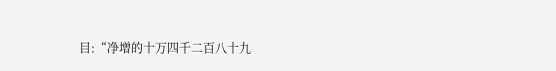目:“净增的十万四千二百八十九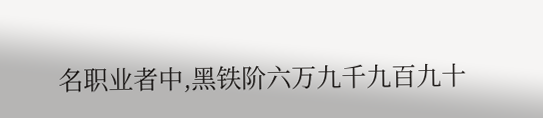名职业者中,黑铁阶六万九千九百九十